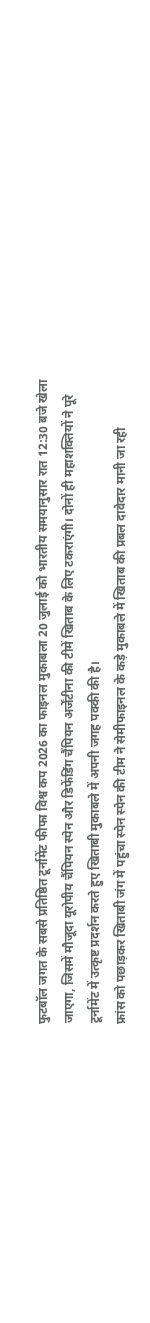फुटबॉल जगत के सबसे प्रतिष्ठित टूर्नामेंट फीफा विश्व कप 2026 का फाइनल मुकाबला 20 जुलाई को भारतीय समयानुसार रात 12:30 बजे खेला जाएगा, जिसमें मौजूदा यूरोपीय चैंपियन स्पेन और डिफेंडिंग चैंपियन अर्जेंटीना की टीमें खिताब के लिए टकराएंगी। दोनों ही महाशक्तियों ने पूरे टूर्नामेंट में उत्कृष्ट प्रदर्शन करते हुए खिताबी मुकाबले में अपनी जगह पक्की की है।
फ्रांस को पछाड़कर खिताबी जंग में पहुंचा स्पेन स्पेन की टीम ने सेमीफाइनल के कड़े मुकाबले में खिताब की प्रबल दावेदार मानी जा रही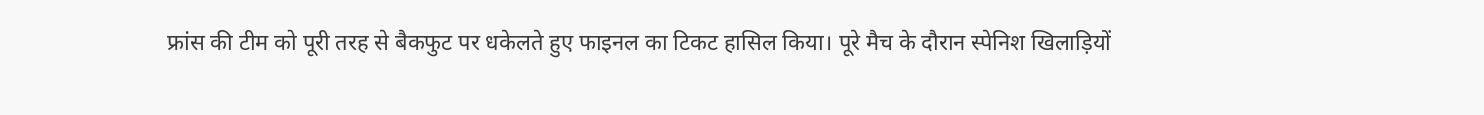फ्रांस की टीम को पूरी तरह से बैकफुट पर धकेलते हुए फाइनल का टिकट हासिल किया। पूरे मैच के दौरान स्पेनिश खिलाड़ियों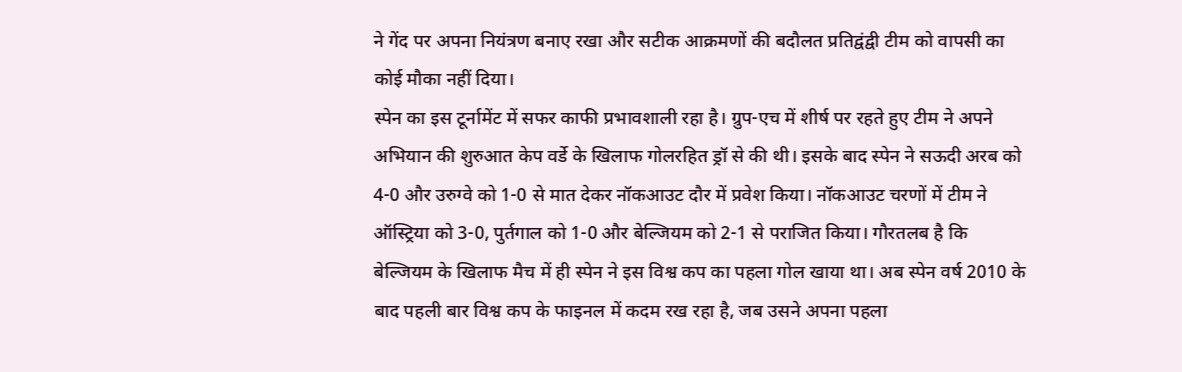ने गेंद पर अपना नियंत्रण बनाए रखा और सटीक आक्रमणों की बदौलत प्रतिद्वंद्वी टीम को वापसी का कोई मौका नहीं दिया।
स्पेन का इस टूर्नामेंट में सफर काफी प्रभावशाली रहा है। ग्रुप-एच में शीर्ष पर रहते हुए टीम ने अपने अभियान की शुरुआत केप वर्डे के खिलाफ गोलरहित ड्रॉ से की थी। इसके बाद स्पेन ने सऊदी अरब को 4-0 और उरुग्वे को 1-0 से मात देकर नॉकआउट दौर में प्रवेश किया। नॉकआउट चरणों में टीम ने ऑस्ट्रिया को 3-0, पुर्तगाल को 1-0 और बेल्जियम को 2-1 से पराजित किया। गौरतलब है कि बेल्जियम के खिलाफ मैच में ही स्पेन ने इस विश्व कप का पहला गोल खाया था। अब स्पेन वर्ष 2010 के बाद पहली बार विश्व कप के फाइनल में कदम रख रहा है, जब उसने अपना पहला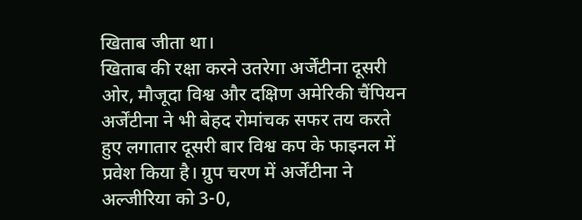खिताब जीता था।
खिताब की रक्षा करने उतरेगा अर्जेंटीना दूसरी ओर, मौजूदा विश्व और दक्षिण अमेरिकी चैंपियन अर्जेंटीना ने भी बेहद रोमांचक सफर तय करते हुए लगातार दूसरी बार विश्व कप के फाइनल में प्रवेश किया है। ग्रुप चरण में अर्जेंटीना ने अल्जीरिया को 3-0,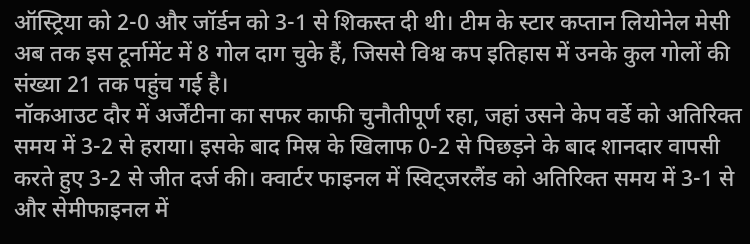ऑस्ट्रिया को 2-0 और जॉर्डन को 3-1 से शिकस्त दी थी। टीम के स्टार कप्तान लियोनेल मेसी अब तक इस टूर्नामेंट में 8 गोल दाग चुके हैं, जिससे विश्व कप इतिहास में उनके कुल गोलों की संख्या 21 तक पहुंच गई है।
नॉकआउट दौर में अर्जेंटीना का सफर काफी चुनौतीपूर्ण रहा, जहां उसने केप वर्डे को अतिरिक्त समय में 3-2 से हराया। इसके बाद मिस्र के खिलाफ 0-2 से पिछड़ने के बाद शानदार वापसी करते हुए 3-2 से जीत दर्ज की। क्वार्टर फाइनल में स्विट्जरलैंड को अतिरिक्त समय में 3-1 से और सेमीफाइनल में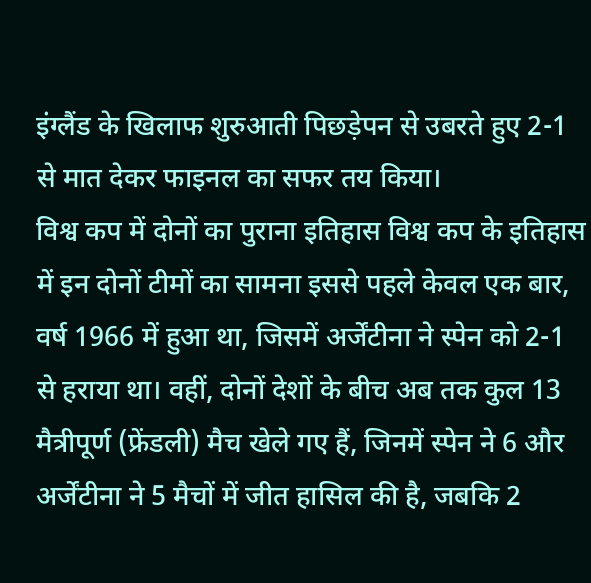इंग्लैंड के खिलाफ शुरुआती पिछड़ेपन से उबरते हुए 2-1 से मात देकर फाइनल का सफर तय किया।
विश्व कप में दोनों का पुराना इतिहास विश्व कप के इतिहास में इन दोनों टीमों का सामना इससे पहले केवल एक बार, वर्ष 1966 में हुआ था, जिसमें अर्जेंटीना ने स्पेन को 2-1 से हराया था। वहीं, दोनों देशों के बीच अब तक कुल 13 मैत्रीपूर्ण (फ्रेंडली) मैच खेले गए हैं, जिनमें स्पेन ने 6 और अर्जेंटीना ने 5 मैचों में जीत हासिल की है, जबकि 2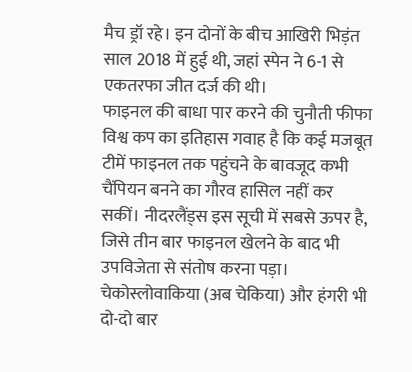मैच ड्रॉ रहे। इन दोनों के बीच आखिरी भिड़ंत साल 2018 में हुई थी, जहां स्पेन ने 6-1 से एकतरफा जीत दर्ज की थी।
फाइनल की बाधा पार करने की चुनौती फीफा विश्व कप का इतिहास गवाह है कि कई मजबूत टीमें फाइनल तक पहुंचने के बावजूद कभी चैंपियन बनने का गौरव हासिल नहीं कर सकीं। नीदरलैंड्स इस सूची में सबसे ऊपर है, जिसे तीन बार फाइनल खेलने के बाद भी उपविजेता से संतोष करना पड़ा। चेकोस्लोवाकिया (अब चेकिया) और हंगरी भी दो-दो बार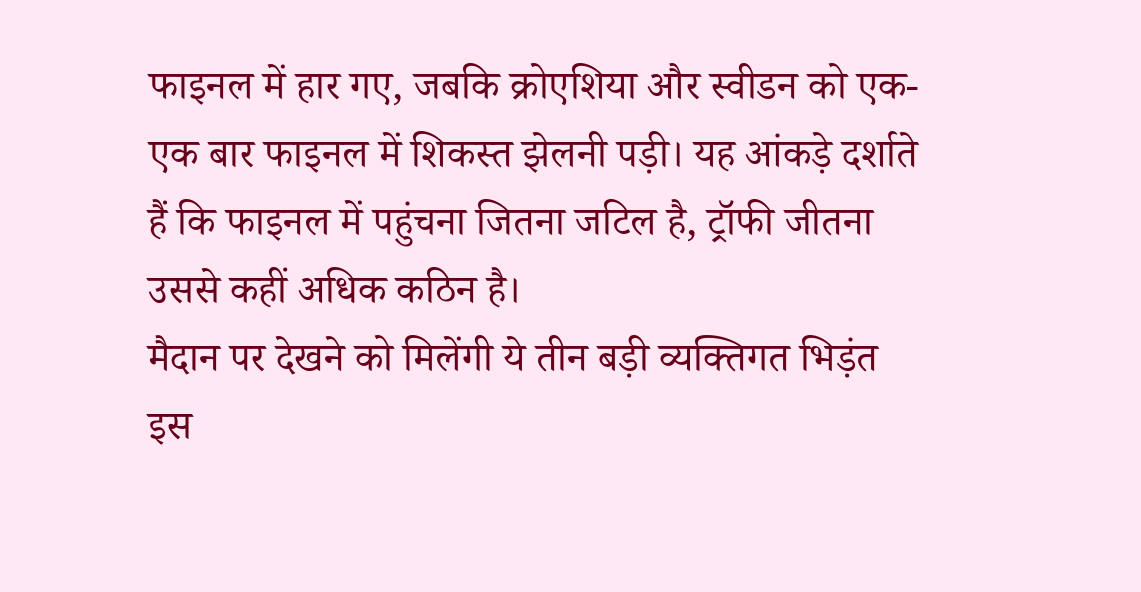फाइनल में हार गए, जबकि क्रोएशिया और स्वीडन को एक-एक बार फाइनल में शिकस्त झेलनी पड़ी। यह आंकड़े दर्शाते हैं कि फाइनल में पहुंचना जितना जटिल है, ट्रॉफी जीतना उससे कहीं अधिक कठिन है।
मैदान पर देखने को मिलेंगी ये तीन बड़ी व्यक्तिगत भिड़ंत इस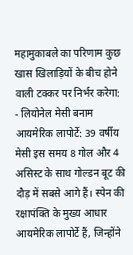महामुकाबले का परिणाम कुछ खास खिलाड़ियों के बीच होने वाली टक्कर पर निर्भर करेगा:
- लियोनेल मेसी बनाम आयमेरिक लापोर्टे: 39 वर्षीय मेसी इस समय 8 गोल और 4 असिस्ट के साथ गोल्डन बूट की दौड़ में सबसे आगे हैं। स्पेन की रक्षापंक्ति के मुख्य आधार आयमेरिक लापोर्टे हैं, जिन्होंने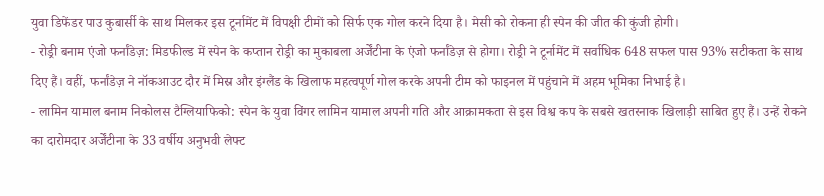युवा डिफेंडर पाउ कुबार्सी के साथ मिलकर इस टूर्नामेंट में विपक्षी टीमों को सिर्फ एक गोल करने दिया है। मेसी को रोकना ही स्पेन की जीत की कुंजी होगी।
- रोड्री बनाम एंजो फर्नांडेज़: मिडफील्ड में स्पेन के कप्तान रोड्री का मुकाबला अर्जेंटीना के एंजो फर्नांडेज़ से होगा। रोड्री ने टूर्नामेंट में सर्वाधिक 648 सफल पास 93% सटीकता के साथ दिए हैं। वहीं, फर्नांडेज़ ने नॉकआउट दौर में मिस्र और इंग्लैंड के खिलाफ महत्वपूर्ण गोल करके अपनी टीम को फाइनल में पहुंचाने में अहम भूमिका निभाई है।
- लामिन यामाल बनाम निकोलस टैग्लियाफिको: स्पेन के युवा विंगर लामिन यामाल अपनी गति और आक्रामकता से इस विश्व कप के सबसे खतरनाक खिलाड़ी साबित हुए हैं। उन्हें रोकने का दारोमदार अर्जेंटीना के 33 वर्षीय अनुभवी लेफ्ट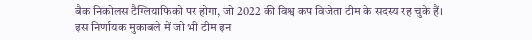बैक निकोलस टैग्लियाफिको पर होगा, जो 2022 की विश्व कप विजेता टीम के सदस्य रह चुके हैं।
इस निर्णायक मुकाबले में जो भी टीम इन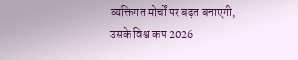व्यक्तिगत मोर्चों पर बढ़त बनाएगी, उसके विश्व कप 2026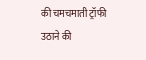की चमचमाती ट्रॉफी उठाने की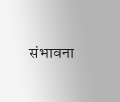संभावना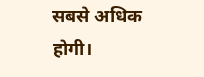सबसे अधिक होगी।